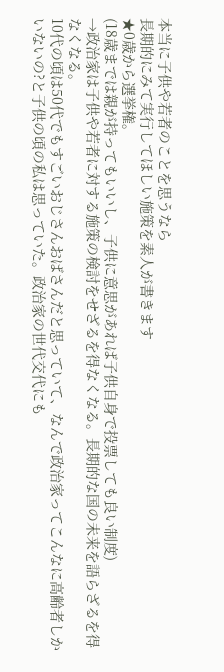本当に子供や若者のことを思うなら
長期的にみて実行してほしい施策を素人が書きます
★0歳から選挙権。
(18歳までは親が持ってもいいし、子供に意思があれば子供自身で投票しても良い制度)
→政治家は子供や若者に対する施策の検討をせざるを得なくなる。長期的な国の未来を語らざるを得なくなる。
10代の頃は50代でもすごいおじさんおばさんだと思っていて、なんで政治家ってこんなに高齢者しかいないの?と子供の頃の私は思っていた。政治家の世代交代にも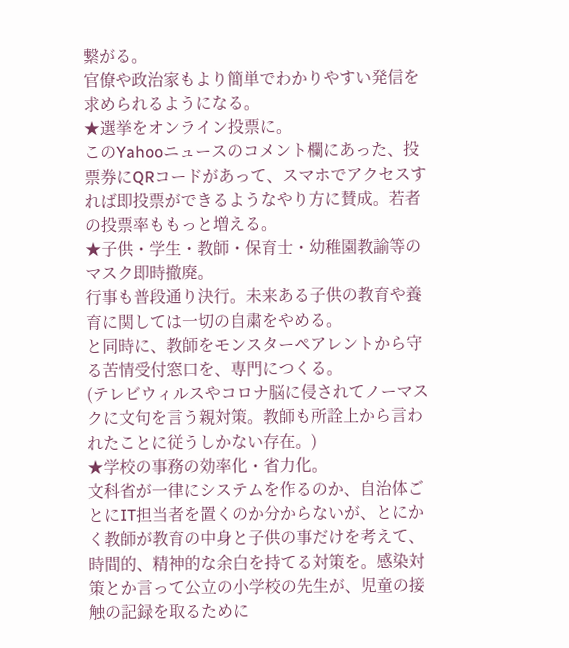繋がる。
官僚や政治家もより簡単でわかりやすい発信を求められるようになる。
★選挙をオンライン投票に。
このYahooニュースのコメント欄にあった、投票券にQRコードがあって、スマホでアクセスすれば即投票ができるようなやり方に賛成。若者の投票率ももっと増える。
★子供・学生・教師・保育士・幼稚園教諭等のマスク即時撤廃。
行事も普段通り決行。未来ある子供の教育や養育に関しては一切の自粛をやめる。
と同時に、教師をモンスターペアレントから守る苦情受付窓口を、専門につくる。
(テレビウィルスやコロナ脳に侵されてノーマスクに文句を言う親対策。教師も所詮上から言われたことに従うしかない存在。)
★学校の事務の効率化・省力化。
文科省が一律にシステムを作るのか、自治体ごとにIT担当者を置くのか分からないが、とにかく教師が教育の中身と子供の事だけを考えて、時間的、精神的な余白を持てる対策を。感染対策とか言って公立の小学校の先生が、児童の接触の記録を取るために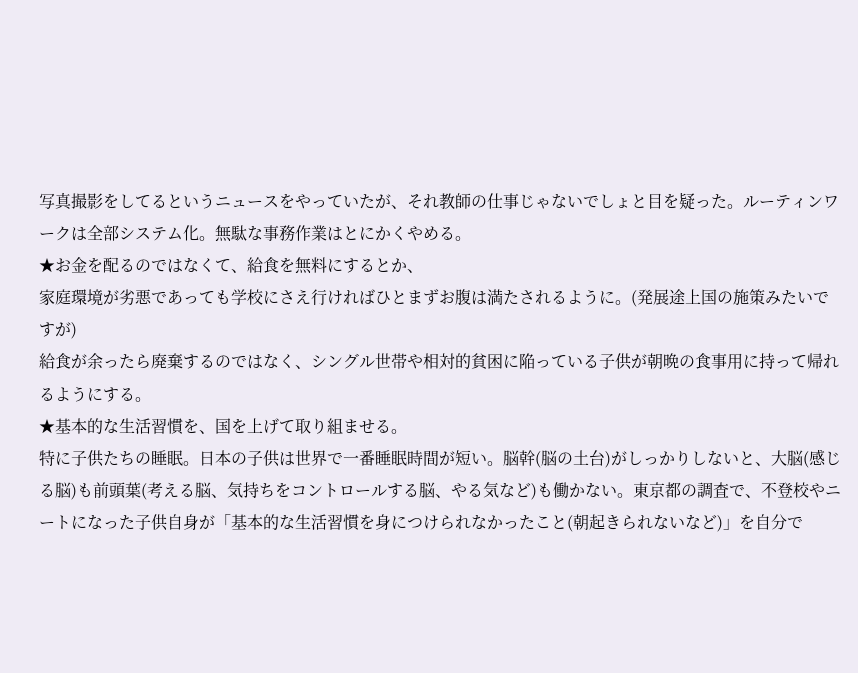写真撮影をしてるというニュースをやっていたが、それ教師の仕事じゃないでしょと目を疑った。ルーティンワークは全部システム化。無駄な事務作業はとにかくやめる。
★お金を配るのではなくて、給食を無料にするとか、
家庭環境が劣悪であっても学校にさえ行ければひとまずお腹は満たされるように。(発展途上国の施策みたいですが)
給食が余ったら廃棄するのではなく、シングル世帯や相対的貧困に陥っている子供が朝晩の食事用に持って帰れるようにする。
★基本的な生活習慣を、国を上げて取り組ませる。
特に子供たちの睡眠。日本の子供は世界で一番睡眠時間が短い。脳幹(脳の土台)がしっかりしないと、大脳(感じる脳)も前頭葉(考える脳、気持ちをコントロールする脳、やる気など)も働かない。東京都の調査で、不登校やニートになった子供自身が「基本的な生活習慣を身につけられなかったこと(朝起きられないなど)」を自分で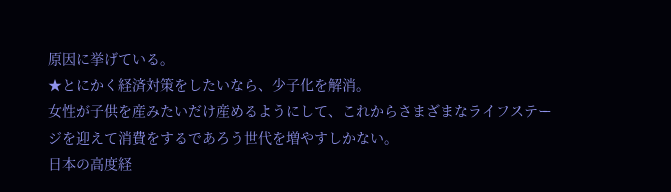原因に挙げている。
★とにかく経済対策をしたいなら、少子化を解消。
女性が子供を産みたいだけ産めるようにして、これからさまざまなライフステージを迎えて消費をするであろう世代を増やすしかない。
日本の高度経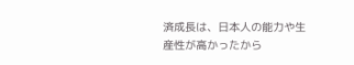済成長は、日本人の能力や生産性が高かったから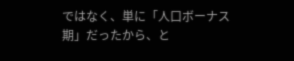ではなく、単に「人口ボーナス期」だったから、と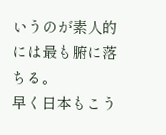いうのが素人的には最も腑に落ちる。
早く日本もこう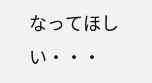なってほしい・・・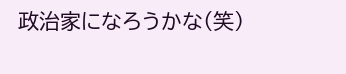政治家になろうかな(笑)